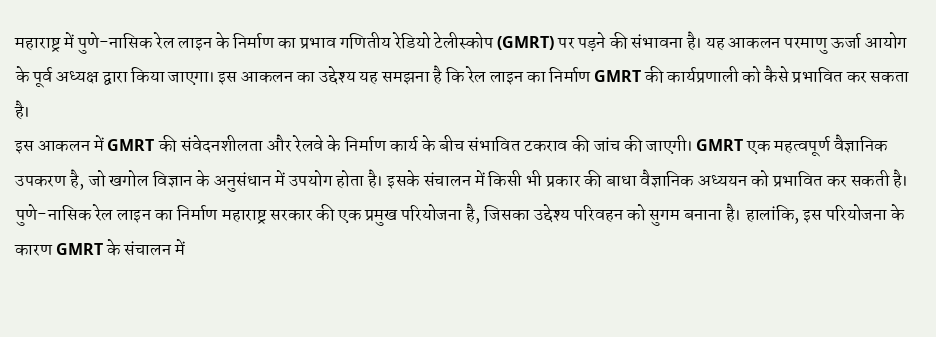महाराष्ट्र में पुणे-नासिक रेल लाइन के निर्माण का प्रभाव गणितीय रेडियो टेलीस्कोप (GMRT) पर पड़ने की संभावना है। यह आकलन परमाणु ऊर्जा आयोग के पूर्व अध्यक्ष द्वारा किया जाएगा। इस आकलन का उद्देश्य यह समझना है कि रेल लाइन का निर्माण GMRT की कार्यप्रणाली को कैसे प्रभावित कर सकता है।
इस आकलन में GMRT की संवेदनशीलता और रेलवे के निर्माण कार्य के बीच संभावित टकराव की जांच की जाएगी। GMRT एक महत्वपूर्ण वैज्ञानिक उपकरण है, जो खगोल विज्ञान के अनुसंधान में उपयोग होता है। इसके संचालन में किसी भी प्रकार की बाधा वैज्ञानिक अध्ययन को प्रभावित कर सकती है।
पुणे-नासिक रेल लाइन का निर्माण महाराष्ट्र सरकार की एक प्रमुख परियोजना है, जिसका उद्देश्य परिवहन को सुगम बनाना है। हालांकि, इस परियोजना के कारण GMRT के संचालन में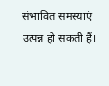संभावित समस्याएं उत्पन्न हो सकती हैं।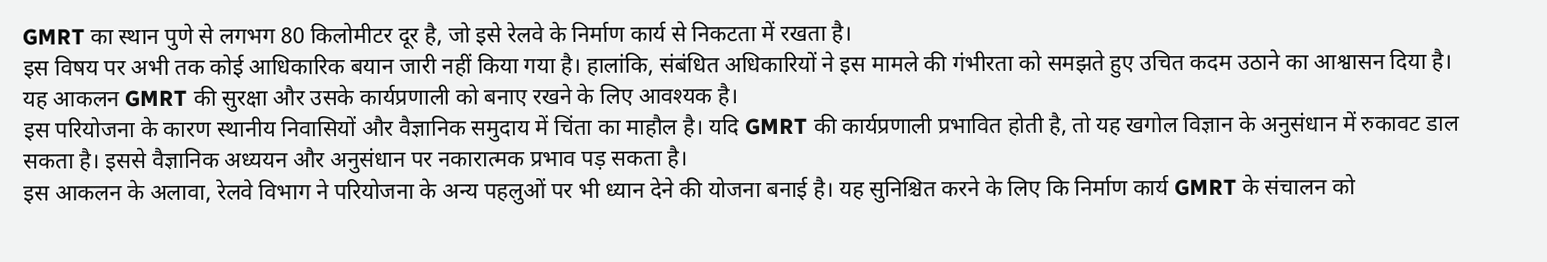GMRT का स्थान पुणे से लगभग 80 किलोमीटर दूर है, जो इसे रेलवे के निर्माण कार्य से निकटता में रखता है।
इस विषय पर अभी तक कोई आधिकारिक बयान जारी नहीं किया गया है। हालांकि, संबंधित अधिकारियों ने इस मामले की गंभीरता को समझते हुए उचित कदम उठाने का आश्वासन दिया है। यह आकलन GMRT की सुरक्षा और उसके कार्यप्रणाली को बनाए रखने के लिए आवश्यक है।
इस परियोजना के कारण स्थानीय निवासियों और वैज्ञानिक समुदाय में चिंता का माहौल है। यदि GMRT की कार्यप्रणाली प्रभावित होती है, तो यह खगोल विज्ञान के अनुसंधान में रुकावट डाल सकता है। इससे वैज्ञानिक अध्ययन और अनुसंधान पर नकारात्मक प्रभाव पड़ सकता है।
इस आकलन के अलावा, रेलवे विभाग ने परियोजना के अन्य पहलुओं पर भी ध्यान देने की योजना बनाई है। यह सुनिश्चित करने के लिए कि निर्माण कार्य GMRT के संचालन को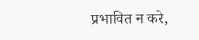प्रभावित न करे,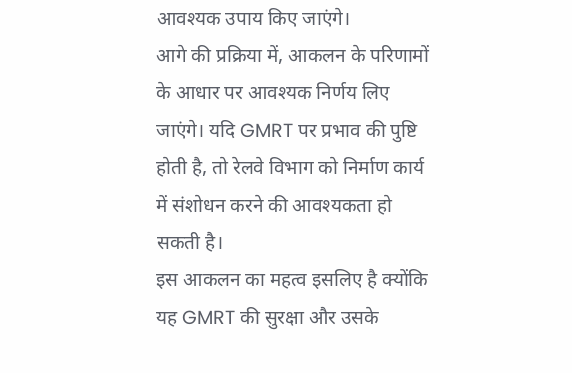आवश्यक उपाय किए जाएंगे।
आगे की प्रक्रिया में, आकलन के परिणामों के आधार पर आवश्यक निर्णय लिए जाएंगे। यदि GMRT पर प्रभाव की पुष्टि होती है, तो रेलवे विभाग को निर्माण कार्य में संशोधन करने की आवश्यकता हो सकती है।
इस आकलन का महत्व इसलिए है क्योंकि यह GMRT की सुरक्षा और उसके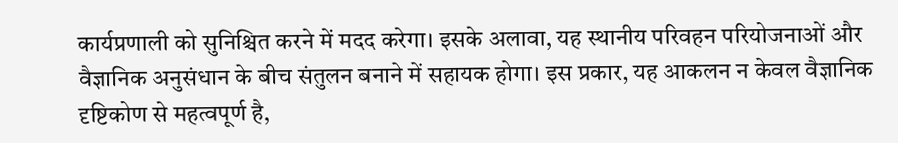कार्यप्रणाली को सुनिश्चित करने में मदद करेगा। इसके अलावा, यह स्थानीय परिवहन परियोजनाओं और वैज्ञानिक अनुसंधान के बीच संतुलन बनाने में सहायक होगा। इस प्रकार, यह आकलन न केवल वैज्ञानिक दृष्टिकोण से महत्वपूर्ण है,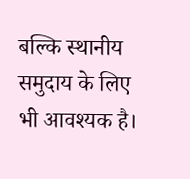बल्कि स्थानीय समुदाय के लिए भी आवश्यक है।